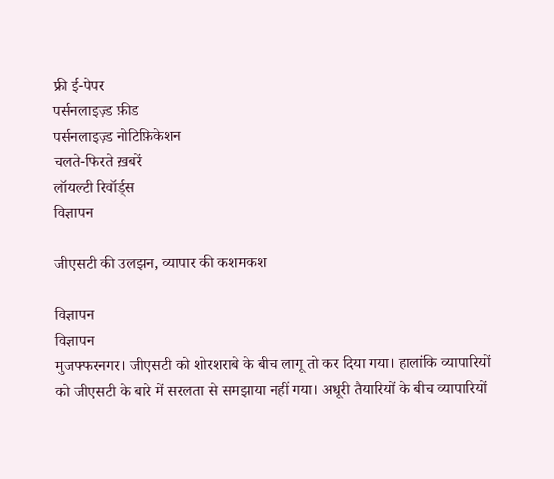फ्री ई-पेपर
पर्सनलाइज़्ड फ़ीड
पर्सनलाइज़्ड नोटिफ़िकेशन
चलते-फिरते ख़बरें
लॉयल्टी रिवॉर्ड्स
विज्ञापन

जीएसटी की उलझन, व्यापार की कशमकश

विज्ञापन
विज्ञापन
मुजफ्फरनगर। जीएसटी को शोरशराबे के बीच लागू तो कर दिया गया। हालांकि व्यापारियों को जीएसटी के बारे में सरलता से समझाया नहीं गया। अधूरी तैयारियों के बीच व्यापारियों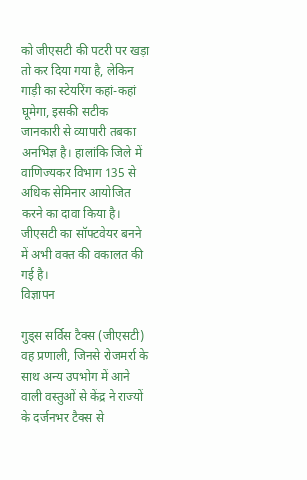को जीएसटी की पटरी पर खड़ा तो कर दिया गया है, लेकिन गाड़ी का स्टेयरिंग कहां-कहां घूमेगा, इसकी सटीक जानकारी से व्यापारी तबका अनभिज्ञ है। हालांकि जिले में वाणिज्यकर विभाग 135 से अधिक सेमिनार आयोजित करने का दावा किया है। जीएसटी का सॉफ्टवेयर बनने में अभी वक्त की वकालत की गई है।
विज्ञापन

गुड्स सर्विस टैक्स (जीएसटी) वह प्रणाली, जिनसे रोजमर्रा के साथ अन्य उपभोग में आने वाली वस्तुओं से केंद्र ने राज्यों के दर्जनभर टैक्स से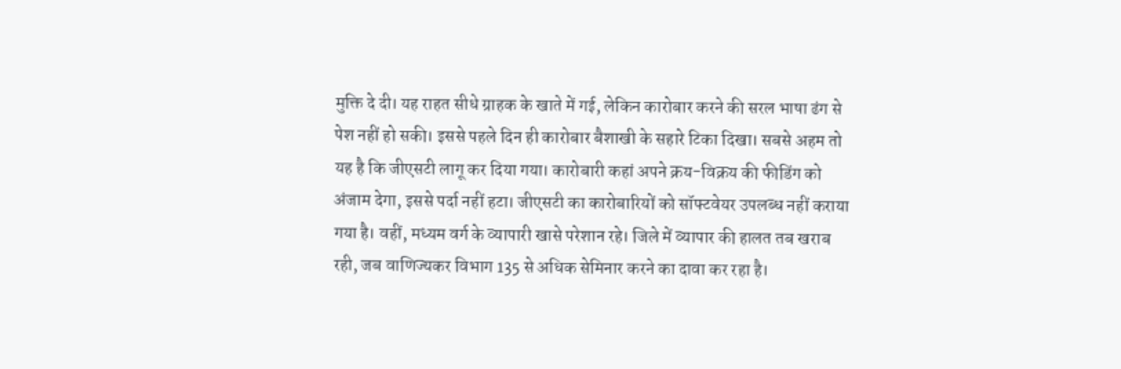मुक्ति दे दी। यह राहत सीधे ग्राहक के खाते में गई, लेकिन कारोबार करने की सरल भाषा ढंग से पेश नहीं हो सकी। इससे पहले दिन ही कारोबार बैशाखी के सहारे टिका दिखा। सबसे अहम तो यह है कि जीएसटी लागू कर दिया गया। कारोबारी कहां अपने क्रय-विक्रय की फीडिंग को अंजाम देगा, इससे पर्दा नहीं हटा। जीएसटी का कारोबारियों को सॉफ्टवेयर उपलब्ध नहीं कराया गया है। वहीं, मध्यम वर्ग के व्यापारी खासे परेशान रहे। जिले में व्यापार की हालत तब खराब रही, जब वाणिज्यकर विभाग 135 से अधिक सेमिनार करने का दावा कर रहा है।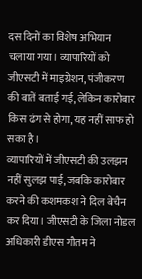दस दिनों का विशेष अभियान चलाया गया। व्यापारियों को जीएसटी में माइग्रेशन, पंजीकरण की बातें बताई गई, लेकिन कारोबार किस ढंग से होगा, यह नहीं साफ हो सका है।
व्यापारियों में जीएसटी की उलझन नहीं सुलझ पाई, जबकि कारोबार करने की कशमकश ने दिल बेचैन कर दिया। जीएसटी के जिला नोडल अधिकारी डीएस गौतम ने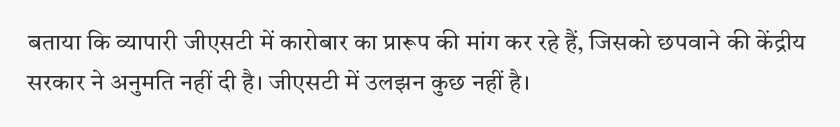बताया कि व्यापारी जीएसटी में कारोबार का प्रारूप की मांग कर रहे हैं, जिसको छपवाने की केंद्रीय सरकार ने अनुमति नहीं दी है। जीएसटी में उलझन कुछ नहीं है।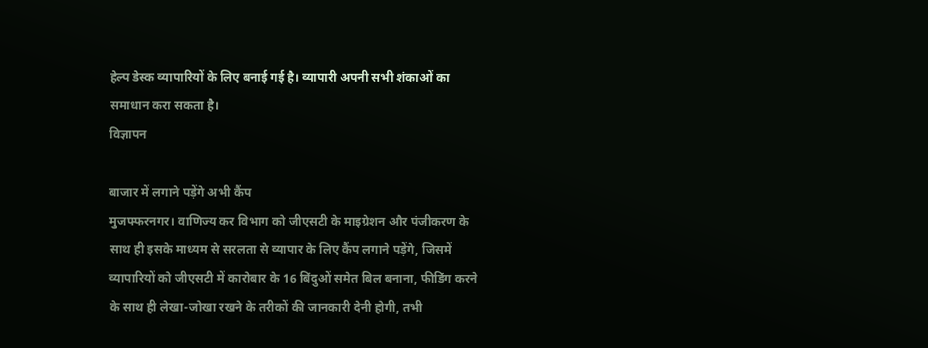हेल्प डेस्क व्यापारियों के लिए बनाई गई है। व्यापारी अपनी सभी शंकाओं का समाधान करा सकता है।
विज्ञापन

बाजार में लगाने पड़ेंगे अभी कैंप
मुजफ्फरनगर। वाणिज्य कर विभाग को जीएसटी के माइग्रेशन और पंजीकरण के साथ ही इसके माध्यम से सरलता से व्यापार के लिए कैंप लगाने पड़ेंगे, जिसमें व्यापारियों को जीएसटी में कारोबार के 16 बिंदुओं समेत बिल बनाना, फीडिंग करने के साथ ही लेखा-जोखा रखने के तरीकों की जानकारी देनी होगी, तभी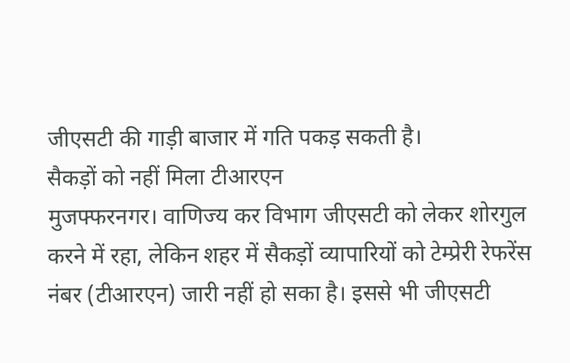जीएसटी की गाड़ी बाजार में गति पकड़ सकती है।
सैकड़ों को नहीं मिला टीआरएन
मुजफ्फरनगर। वाणिज्य कर विभाग जीएसटी को लेकर शोरगुल करने में रहा, लेकिन शहर में सैकड़ों व्यापारियों को टेम्प्रेरी रेफरेंस नंबर (टीआरएन) जारी नहीं हो सका है। इससे भी जीएसटी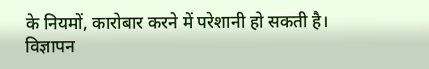के नियमों, कारोबार करने में परेशानी हो सकती है।
विज्ञापन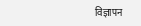विज्ञापन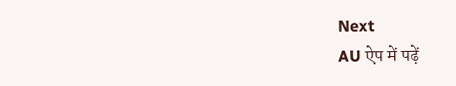Next
AU ऐप में पढ़ें